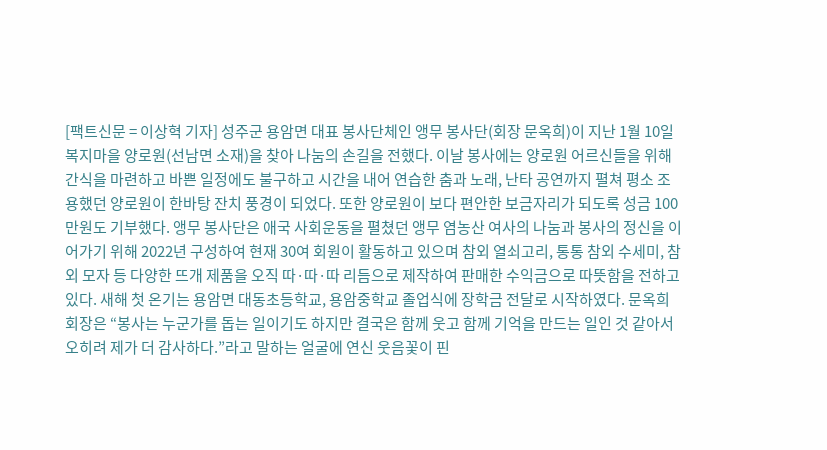[팩트신문 = 이상혁 기자] 성주군 용암면 대표 봉사단체인 앵무 봉사단(회장 문옥희)이 지난 1월 10일 복지마을 양로원(선남면 소재)을 찾아 나눔의 손길을 전했다. 이날 봉사에는 양로원 어르신들을 위해 간식을 마련하고 바쁜 일정에도 불구하고 시간을 내어 연습한 춤과 노래, 난타 공연까지 펼쳐 평소 조용했던 양로원이 한바탕 잔치 풍경이 되었다. 또한 양로원이 보다 편안한 보금자리가 되도록 성금 100만원도 기부했다. 앵무 봉사단은 애국 사회운동을 펼쳤던 앵무 염농산 여사의 나눔과 봉사의 정신을 이어가기 위해 2022년 구성하여 현재 30여 회원이 활동하고 있으며 참외 열쇠고리, 통통 참외 수세미, 참외 모자 등 다양한 뜨개 제품을 오직 따·따·따 리듬으로 제작하여 판매한 수익금으로 따뜻함을 전하고 있다. 새해 첫 온기는 용암면 대동초등학교, 용암중학교 졸업식에 장학금 전달로 시작하였다. 문옥희 회장은 “봉사는 누군가를 돕는 일이기도 하지만 결국은 함께 웃고 함께 기억을 만드는 일인 것 같아서 오히려 제가 더 감사하다.”라고 말하는 얼굴에 연신 웃음꽃이 핀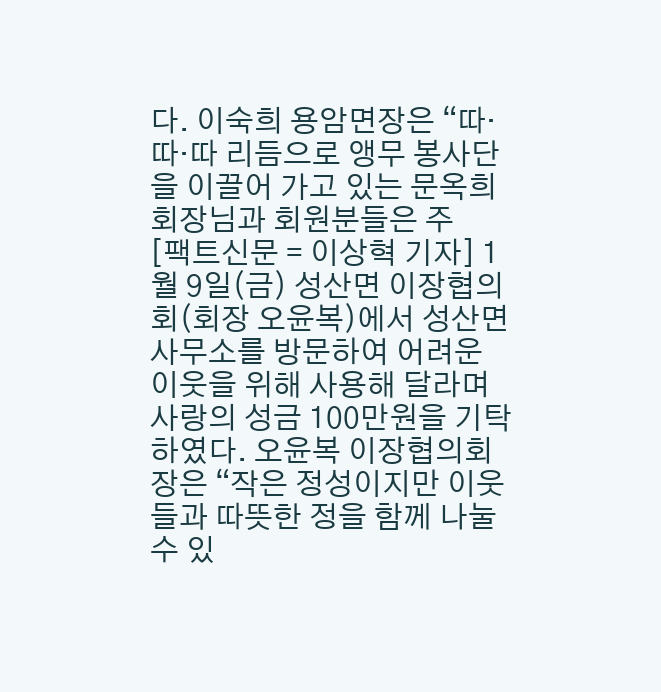다. 이숙희 용암면장은 “따·따·따 리듬으로 앵무 봉사단을 이끌어 가고 있는 문옥희 회장님과 회원분들은 주
[팩트신문 = 이상혁 기자] 1월 9일(금) 성산면 이장협의회(회장 오윤복)에서 성산면사무소를 방문하여 어려운 이웃을 위해 사용해 달라며 사랑의 성금 100만원을 기탁하였다. 오윤복 이장협의회장은 “작은 정성이지만 이웃들과 따뜻한 정을 함께 나눌 수 있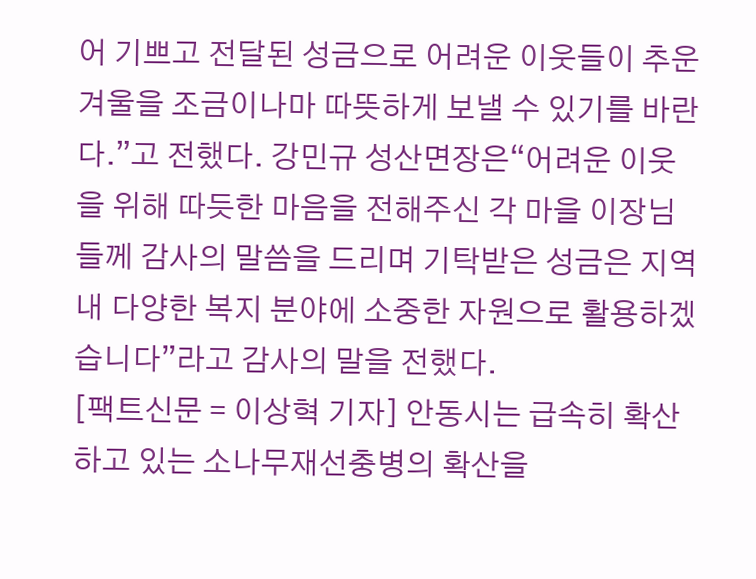어 기쁘고 전달된 성금으로 어려운 이웃들이 추운 겨울을 조금이나마 따뜻하게 보낼 수 있기를 바란다.”고 전했다. 강민규 성산면장은“어려운 이웃을 위해 따듯한 마음을 전해주신 각 마을 이장님들께 감사의 말씀을 드리며 기탁받은 성금은 지역 내 다양한 복지 분야에 소중한 자원으로 활용하겠습니다”라고 감사의 말을 전했다.
[팩트신문 = 이상혁 기자] 안동시는 급속히 확산하고 있는 소나무재선충병의 확산을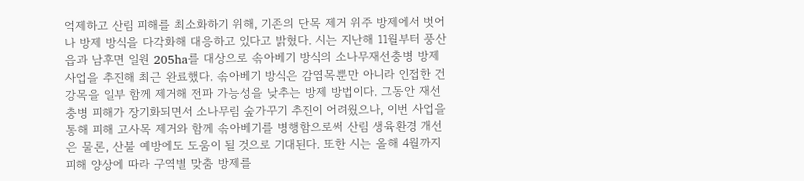억제하고 산림 피해를 최소화하기 위해, 기존의 단목 제거 위주 방제에서 벗어나 방제 방식을 다각화해 대응하고 있다고 밝혔다. 시는 지난해 11월부터 풍산읍과 남후면 일원 205ha를 대상으로 솎아베기 방식의 소나무재선충병 방제사업을 추진해 최근 완료했다. 솎아베기 방식은 감염목뿐만 아니라 인접한 건강목을 일부 함께 제거해 전파 가능성을 낮추는 방제 방법이다. 그동안 재선충병 피해가 장기화되면서 소나무림 숲가꾸기 추진이 어려웠으나, 이번 사업을 통해 피해 고사목 제거와 함께 솎아베기를 병행함으로써 산림 생육환경 개선은 물론, 산불 예방에도 도움이 될 것으로 기대된다. 또한 시는 올해 4월까지 피해 양상에 따라 구역별 맞춤 방제를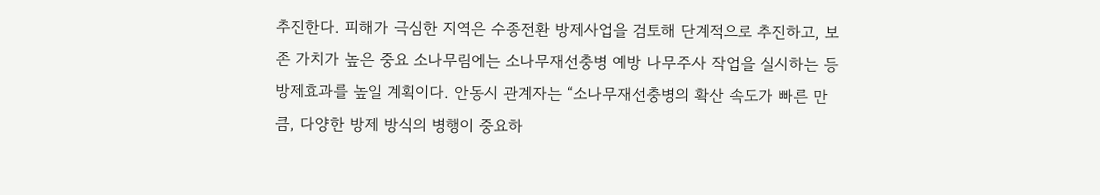추진한다. 피해가 극심한 지역은 수종전환 방제사업을 검토해 단계적으로 추진하고, 보존 가치가 높은 중요 소나무림에는 소나무재선충병 예방 나무주사 작업을 실시하는 등 방제효과를 높일 계획이다. 안동시 관계자는 “소나무재선충병의 확산 속도가 빠른 만큼, 다양한 방제 방식의 병행이 중요하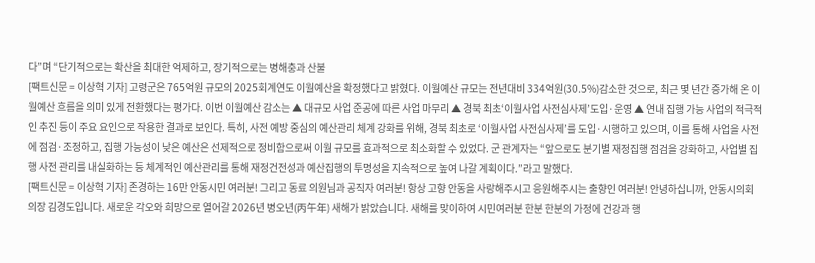다”며 “단기적으로는 확산을 최대한 억제하고, 장기적으로는 병해충과 산불
[팩트신문 = 이상혁 기자] 고령군은 765억원 규모의 2025회계연도 이월예산을 확정했다고 밝혔다. 이월예산 규모는 전년대비 334억원(30.5%)감소한 것으로, 최근 몇 년간 증가해 온 이월예산 흐름을 의미 있게 전환했다는 평가다. 이번 이월예산 감소는 ▲ 대규모 사업 준공에 따른 사업 마무리 ▲ 경북 최초‘이월사업 사전심사제’도입·운영 ▲ 연내 집행 가능 사업의 적극적인 추진 등이 주요 요인으로 작용한 결과로 보인다. 특히, 사전 예방 중심의 예산관리 체계 강화를 위해, 경북 최초로 ‘이월사업 사전심사제’를 도입·시행하고 있으며, 이를 통해 사업을 사전에 점검·조정하고, 집행 가능성이 낮은 예산은 선제적으로 정비함으로써 이월 규모를 효과적으로 최소화할 수 있었다. 군 관계자는 “앞으로도 분기별 재정집행 점검을 강화하고, 사업별 집행 사전 관리를 내실화하는 등 체계적인 예산관리를 통해 재정건전성과 예산집행의 투명성을 지속적으로 높여 나갈 계획이다.”라고 말했다.
[팩트신문 = 이상혁 기자] 존경하는 16만 안동시민 여러분! 그리고 동료 의원님과 공직자 여러분! 항상 고향 안동을 사랑해주시고 응원해주시는 출향인 여러분! 안녕하십니까, 안동시의회 의장 김경도입니다. 새로운 각오와 희망으로 열어갈 2026년 병오년(丙午年) 새해가 밝았습니다. 새해를 맞이하여 시민여러분 한분 한분의 가정에 건강과 행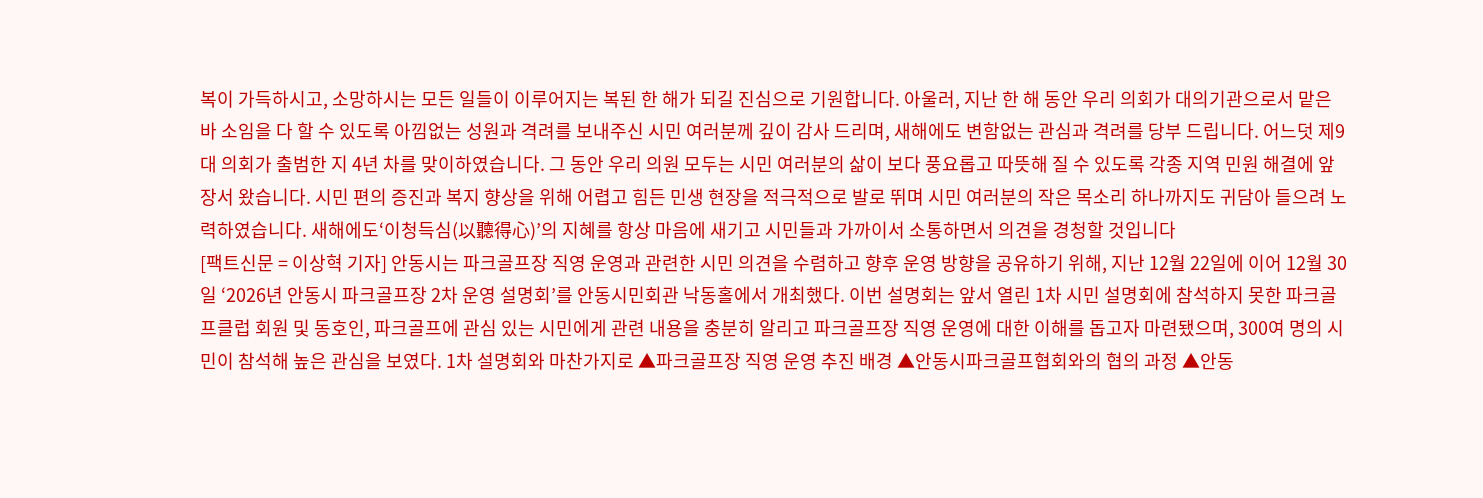복이 가득하시고, 소망하시는 모든 일들이 이루어지는 복된 한 해가 되길 진심으로 기원합니다. 아울러, 지난 한 해 동안 우리 의회가 대의기관으로서 맡은 바 소임을 다 할 수 있도록 아낌없는 성원과 격려를 보내주신 시민 여러분께 깊이 감사 드리며, 새해에도 변함없는 관심과 격려를 당부 드립니다. 어느덧 제9대 의회가 출범한 지 4년 차를 맞이하였습니다. 그 동안 우리 의원 모두는 시민 여러분의 삶이 보다 풍요롭고 따뜻해 질 수 있도록 각종 지역 민원 해결에 앞장서 왔습니다. 시민 편의 증진과 복지 향상을 위해 어렵고 힘든 민생 현장을 적극적으로 발로 뛰며 시민 여러분의 작은 목소리 하나까지도 귀담아 들으려 노력하였습니다. 새해에도‘이청득심(以聽得心)’의 지혜를 항상 마음에 새기고 시민들과 가까이서 소통하면서 의견을 경청할 것입니다
[팩트신문 = 이상혁 기자] 안동시는 파크골프장 직영 운영과 관련한 시민 의견을 수렴하고 향후 운영 방향을 공유하기 위해, 지난 12월 22일에 이어 12월 30일 ‘2026년 안동시 파크골프장 2차 운영 설명회’를 안동시민회관 낙동홀에서 개최했다. 이번 설명회는 앞서 열린 1차 시민 설명회에 참석하지 못한 파크골프클럽 회원 및 동호인, 파크골프에 관심 있는 시민에게 관련 내용을 충분히 알리고 파크골프장 직영 운영에 대한 이해를 돕고자 마련됐으며, 300여 명의 시민이 참석해 높은 관심을 보였다. 1차 설명회와 마찬가지로 ▲파크골프장 직영 운영 추진 배경 ▲안동시파크골프협회와의 협의 과정 ▲안동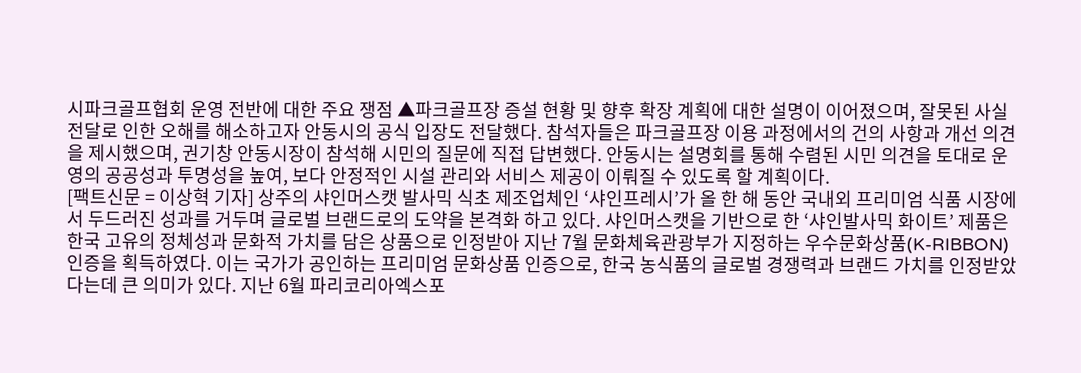시파크골프협회 운영 전반에 대한 주요 쟁점 ▲파크골프장 증설 현황 및 향후 확장 계획에 대한 설명이 이어졌으며, 잘못된 사실 전달로 인한 오해를 해소하고자 안동시의 공식 입장도 전달했다. 참석자들은 파크골프장 이용 과정에서의 건의 사항과 개선 의견을 제시했으며, 권기창 안동시장이 참석해 시민의 질문에 직접 답변했다. 안동시는 설명회를 통해 수렴된 시민 의견을 토대로 운영의 공공성과 투명성을 높여, 보다 안정적인 시설 관리와 서비스 제공이 이뤄질 수 있도록 할 계획이다.
[팩트신문 = 이상혁 기자] 상주의 샤인머스캣 발사믹 식초 제조업체인 ‘샤인프레시’가 올 한 해 동안 국내외 프리미엄 식품 시장에서 두드러진 성과를 거두며 글로벌 브랜드로의 도약을 본격화 하고 있다. 샤인머스캣을 기반으로 한 ‘샤인발사믹 화이트’ 제품은 한국 고유의 정체성과 문화적 가치를 담은 상품으로 인정받아 지난 7월 문화체육관광부가 지정하는 우수문화상품(K-RIBBON)인증을 획득하였다. 이는 국가가 공인하는 프리미엄 문화상품 인증으로, 한국 농식품의 글로벌 경쟁력과 브랜드 가치를 인정받았다는데 큰 의미가 있다. 지난 6월 파리코리아엑스포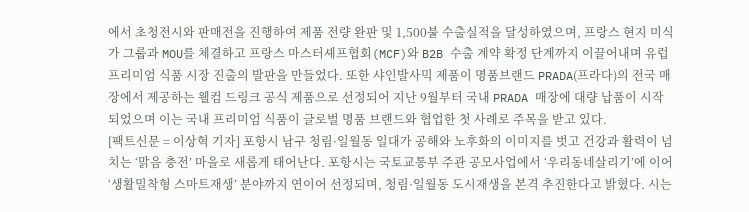에서 초청전시와 판매전을 진행하여 제품 전량 완판 및 1,500불 수출실적을 달성하였으며, 프랑스 현지 미식가 그룹과 MOU를 체결하고 프랑스 마스터셰프협회(MCF)와 B2B 수출 계약 확정 단계까지 이끌어내며 유럽 프리미엄 식품 시장 진출의 발판을 만들었다. 또한 샤인발사믹 제품이 명품브랜드 PRADA(프라다)의 전국 매장에서 제공하는 웰컴 드링크 공식 제품으로 선정되어 지난 9월부터 국내 PRADA 매장에 대량 납품이 시작되었으며 이는 국내 프리미엄 식품이 글로벌 명품 브랜드와 협업한 첫 사례로 주목을 받고 있다.
[팩트신문 = 이상혁 기자] 포항시 남구 청림·일월동 일대가 공해와 노후화의 이미지를 벗고 건강과 활력이 넘치는 ‘맑음 충전’ 마을로 새롭게 태어난다. 포항시는 국토교통부 주관 공모사업에서 ‘우리동네살리기’에 이어 ‘생활밀착형 스마트재생’ 분야까지 연이어 선정되며, 청림·일월동 도시재생을 본격 추진한다고 밝혔다. 시는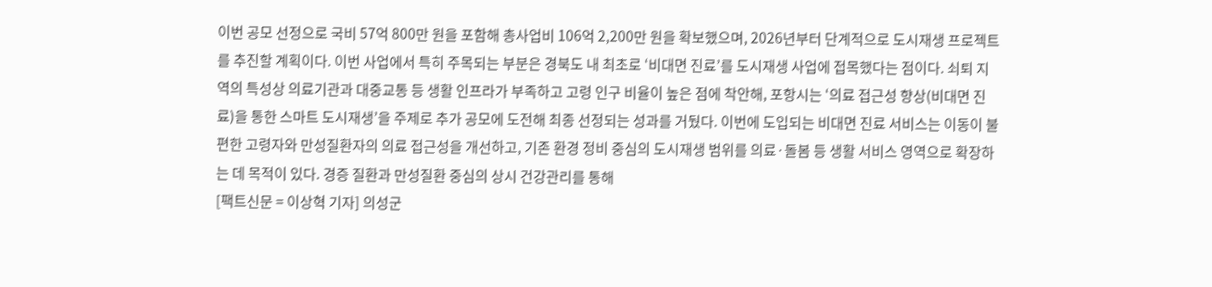이번 공모 선정으로 국비 57억 800만 원을 포함해 총사업비 106억 2,200만 원을 확보했으며, 2026년부터 단계적으로 도시재생 프로젝트를 추진할 계획이다. 이번 사업에서 특히 주목되는 부분은 경북도 내 최초로 ‘비대면 진료’를 도시재생 사업에 접목했다는 점이다. 쇠퇴 지역의 특성상 의료기관과 대중교통 등 생활 인프라가 부족하고 고령 인구 비율이 높은 점에 착안해, 포항시는 ‘의료 접근성 향상(비대면 진료)을 통한 스마트 도시재생’을 주제로 추가 공모에 도전해 최종 선정되는 성과를 거뒀다. 이번에 도입되는 비대면 진료 서비스는 이동이 불편한 고령자와 만성질환자의 의료 접근성을 개선하고, 기존 환경 정비 중심의 도시재생 범위를 의료·돌봄 등 생활 서비스 영역으로 확장하는 데 목적이 있다. 경증 질환과 만성질환 중심의 상시 건강관리를 통해
[팩트신문 = 이상혁 기자] 의성군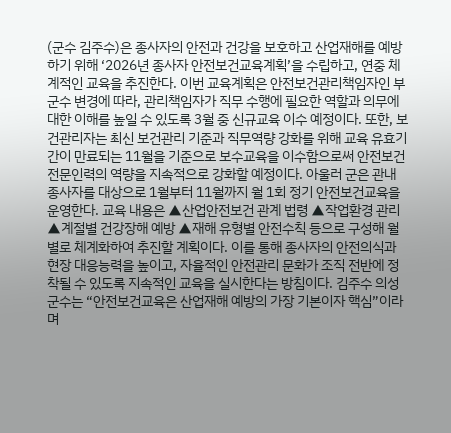(군수 김주수)은 종사자의 안전과 건강을 보호하고 산업재해를 예방하기 위해 ‘2026년 종사자 안전보건교육계획’을 수립하고, 연중 체계적인 교육을 추진한다. 이번 교육계획은 안전보건관리책임자인 부군수 변경에 따라, 관리책임자가 직무 수행에 필요한 역할과 의무에 대한 이해를 높일 수 있도록 3월 중 신규교육 이수 예정이다. 또한, 보건관리자는 최신 보건관리 기준과 직무역량 강화를 위해 교육 유효기간이 만료되는 11월을 기준으로 보수교육을 이수함으로써 안전보건 전문인력의 역량을 지속적으로 강화할 예정이다. 아울러 군은 관내 종사자를 대상으로 1월부터 11월까지 월 1회 정기 안전보건교육을 운영한다. 교육 내용은 ▲산업안전보건 관계 법령 ▲작업환경 관리 ▲계절별 건강장해 예방 ▲재해 유형별 안전수칙 등으로 구성해 월별로 체계화하여 추진할 계획이다. 이를 통해 종사자의 안전의식과 현장 대응능력을 높이고, 자율적인 안전관리 문화가 조직 전반에 정착될 수 있도록 지속적인 교육을 실시한다는 방침이다. 김주수 의성군수는 “안전보건교육은 산업재해 예방의 가장 기본이자 핵심”이라며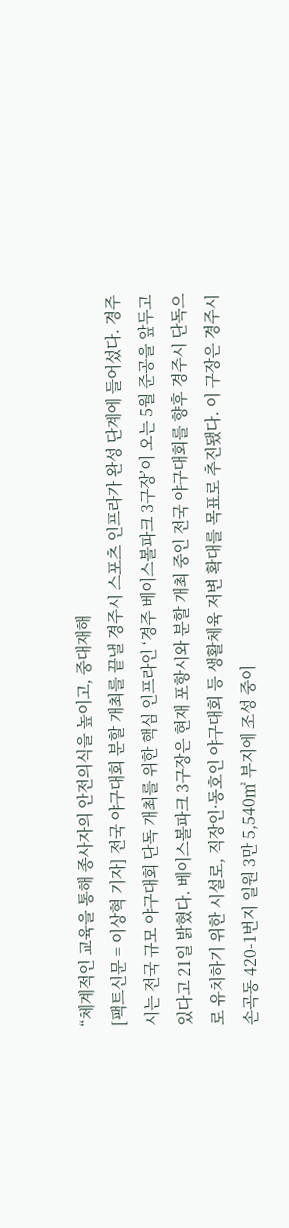“체계적인 교육을 통해 종사자의 안전의식을 높이고, 중대재해
[팩트신문 = 이상혁 기자] 전국 야구대회 분할 개최를 끝낼 경주시 스포츠 인프라가 완성 단계에 들어섰다. 경주시는 전국 규모 야구대회 단독 개최를 위한 핵심 인프라인 ‘경주 베이스볼파크 3구장’이 오는 5월 준공을 앞두고 있다고 21일 밝혔다. 베이스볼파크 3구장은 현재 포항시와 분할 개최 중인 전국 야구대회를 향후 경주시 단독으로 유치하기 위한 시설로, 직장인·동호인 야구대회 등 생활체육 저변 확대를 목표로 추진됐다. 이 구장은 경주시 손곡동 420-1번지 일원 3만 5,540㎡ 부지에 조성 중이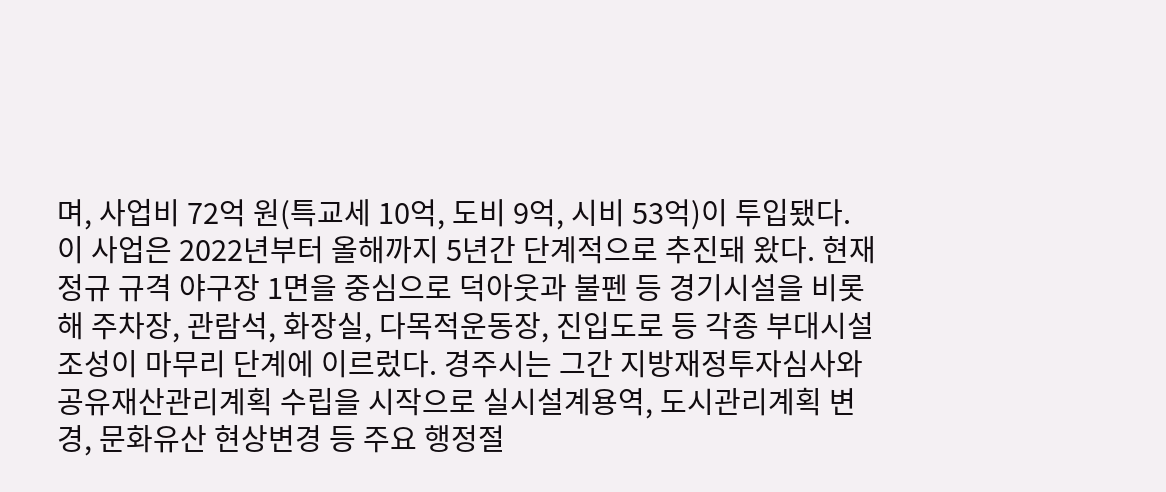며, 사업비 72억 원(특교세 10억, 도비 9억, 시비 53억)이 투입됐다. 이 사업은 2022년부터 올해까지 5년간 단계적으로 추진돼 왔다. 현재 정규 규격 야구장 1면을 중심으로 덕아웃과 불펜 등 경기시설을 비롯해 주차장, 관람석, 화장실, 다목적운동장, 진입도로 등 각종 부대시설 조성이 마무리 단계에 이르렀다. 경주시는 그간 지방재정투자심사와 공유재산관리계획 수립을 시작으로 실시설계용역, 도시관리계획 변경, 문화유산 현상변경 등 주요 행정절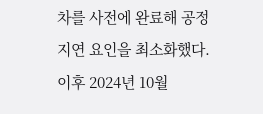차를 사전에 완료해 공정 지연 요인을 최소화했다. 이후 2024년 10월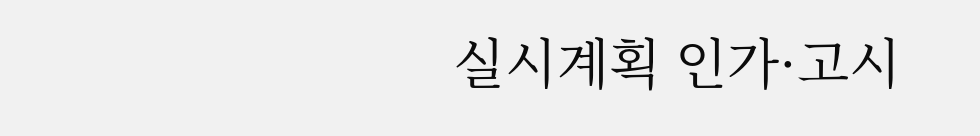실시계획 인가·고시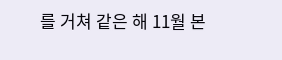를 거쳐 같은 해 11월 본